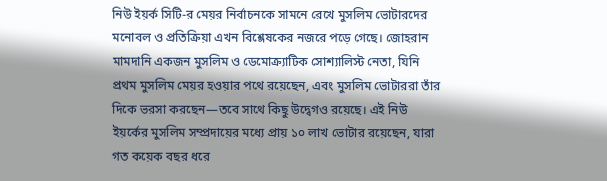নিউ ইয়র্ক সিটি-র মেয়র নির্বাচনকে সামনে রেখে মুসলিম ভোটারদের মনোবল ও প্রতিক্রিয়া এখন বিশ্লেষকের নজরে পড়ে গেছে। জোহরান মামদানি একজন মুসলিম ও ডেমোক্র্যাটিক সোশ্যালিস্ট নেতা, যিনি প্রথম মুসলিম মেয়র হওয়ার পথে রয়েছেন, এবং মুসলিম ভোটাররা তাঁর দিকে ভরসা করছেন—তবে সাথে কিছু উদ্বেগও রয়েছে। এই নিউ ইয়র্কের মুসলিম সম্প্রদায়ের মধ্যে প্রায় ১০ লাখ ভোটার রয়েছেন, যারা গত কয়েক বছর ধরে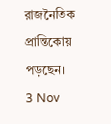রাজনৈতিক প্রান্তিকোয় পড়ছেন।
3 Nov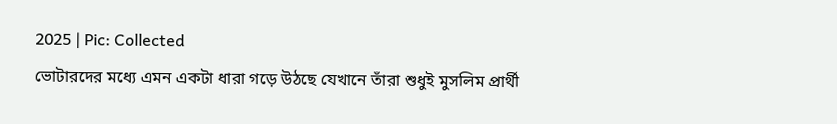2025 | Pic: Collected
ভোটারদের মধ্যে এমন একটা ধারা গড়ে উঠছে যেখানে তাঁরা শুধুই মুসলিম প্রার্থী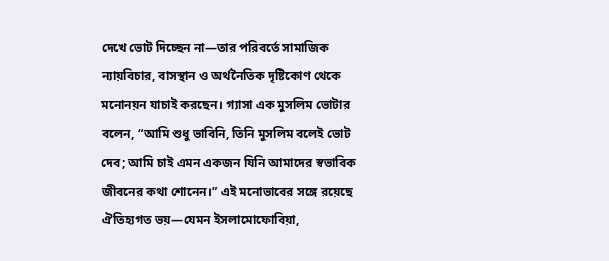দেখে ভোট দিচ্ছেন না—তার পরিবর্তে সামাজিক ন্যায়বিচার, বাসস্থান ও অর্থনৈতিক দৃষ্টিকোণ থেকে মনোনয়ন যাচাই করছেন। গ্যাসা এক মুসলিম ভোটার বলেন, “আমি শুধু ভাবিনি, তিনি মুসলিম বলেই ভোট দেব; আমি চাই এমন একজন যিনি আমাদের স্বভাবিক জীবনের কথা শোনেন।” এই মনোভাবের সঙ্গে রয়েছে ঐতিহ্যগত ভয়—যেমন ইসলামোফোবিয়া,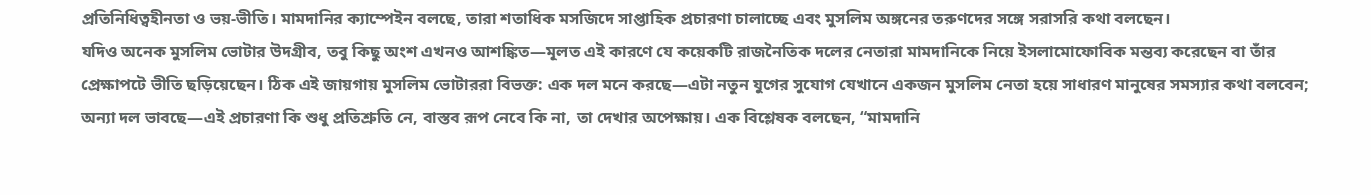প্রতিনিধিত্বহীনতা ও ভয়-ভীতি। মামদানির ক্যাম্পেইন বলছে, তারা শতাধিক মসজিদে সাপ্তাহিক প্রচারণা চালাচ্ছে এবং মুসলিম অঙ্গনের তরুণদের সঙ্গে সরাসরি কথা বলছেন।
যদিও অনেক মুসলিম ভোটার উদগ্রীব, তবু কিছু অংশ এখনও আশঙ্কিত—মূলত এই কারণে যে কয়েকটি রাজনৈতিক দলের নেতারা মামদানিকে নিয়ে ইসলামোফোবিক মন্তব্য করেছেন বা তাঁর প্রেক্ষাপটে ভীতি ছড়িয়েছেন। ঠিক এই জায়গায় মুসলিম ভোটাররা বিভক্ত: এক দল মনে করছে—এটা নতুন যুগের সুযোগ যেখানে একজন মুসলিম নেতা হয়ে সাধারণ মানুষের সমস্যার কথা বলবেন; অন্যা দল ভাবছে—এই প্রচারণা কি শুধু প্রতিশ্রুতি নে, বাস্তব রূপ নেবে কি না, তা দেখার অপেক্ষায়। এক বিশ্লেষক বলছেন, “মামদানি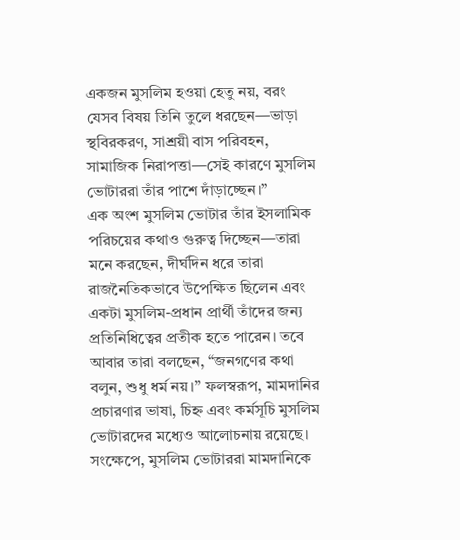একজন মুসলিম হওয়া হেতু নয়, বরং যেসব বিষয় তিনি তুলে ধরছেন—ভাড়া স্থবিরকরণ, সাশ্রয়ী বাস পরিবহন, সামাজিক নিরাপত্তা—সেই কারণে মুসলিম ভোটাররা তাঁর পাশে দাঁড়াচ্ছেন।”
এক অংশ মুসলিম ভোটার তাঁর ইসলামিক পরিচয়ের কথাও গুরুত্ব দিচ্ছেন—তারা মনে করছেন, দীর্ঘদিন ধরে তারা রাজনৈতিকভাবে উপেক্ষিত ছিলেন এবং একটা মুসলিম-প্রধান প্রার্থী তাঁদের জন্য প্রতিনিধিত্বের প্রতীক হতে পারেন। তবে আবার তারা বলছেন, “জনগণের কথা বলুন, শুধু ধর্ম নয়।” ফলস্বরূপ, মামদানির প্রচারণার ভাষা, চিহ্ন এবং কর্মসূচি মুসলিম ভোটারদের মধ্যেও আলোচনায় রয়েছে। সংক্ষেপে, মুসলিম ভোটাররা মামদানিকে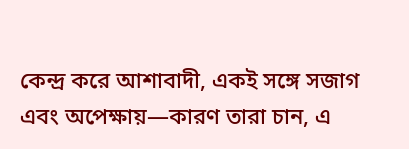কেন্দ্র করে আশাবাদী, একই সঙ্গে সজাগ এবং অপেক্ষায়—কারণ তারা চান, এ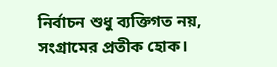নির্বাচন শুধু ব্যক্তিগত নয়, সংগ্রামের প্রতীক হোক।